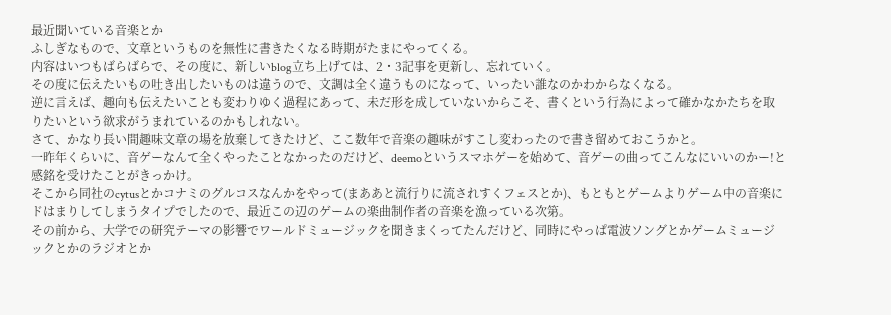最近聞いている音楽とか
ふしぎなもので、文章というものを無性に書きたくなる時期がたまにやってくる。
内容はいつもばらばらで、その度に、新しいblog立ち上げては、2・3記事を更新し、忘れていく。
その度に伝えたいもの吐き出したいものは違うので、文調は全く違うものになって、いったい誰なのかわからなくなる。
逆に言えば、趣向も伝えたいことも変わりゆく過程にあって、未だ形を成していないからこそ、書くという行為によって確かなかたちを取りたいという欲求がうまれているのかもしれない。
さて、かなり長い間趣味文章の場を放棄してきたけど、ここ数年で音楽の趣味がすこし変わったので書き留めておこうかと。
一昨年くらいに、音ゲーなんて全くやったことなかったのだけど、deemoというスマホゲーを始めて、音ゲーの曲ってこんなにいいのかー!と感銘を受けたことがきっかけ。
そこから同社のcytusとかコナミのグルコスなんかをやって(まああと流行りに流されすくフェスとか)、もともとゲームよりゲーム中の音楽にドはまりしてしまうタイプでしたので、最近この辺のゲームの楽曲制作者の音楽を漁っている次第。
その前から、大学での研究テーマの影響でワールドミュージックを聞きまくってたんだけど、同時にやっぱ電波ソングとかゲームミュージックとかのラジオとか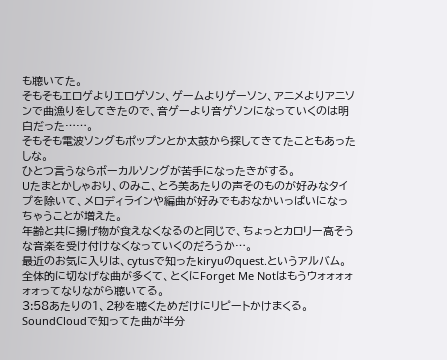も聴いてた。
そもそもエロゲよりエロゲソン、ゲームよりゲーソン、アニメよりアニソンで曲漁りをしてきたので、音ゲーより音ゲソンになっていくのは明白だった……。
そもそも電波ソングもポップンとか太鼓から探してきてたこともあったしな。
ひとつ言うならボーカルソングが苦手になったきがする。
Uたまとかしゃおり、のみこ、とろ美あたりの声そのものが好みなタイプを除いて、メロディラインや編曲が好みでもおなかいっぱいになっちゃうことが増えた。
年齢と共に揚げ物が食えなくなるのと同じで、ちょっとカロリー高そうな音楽を受け付けなくなっていくのだろうか…。
最近のお気に入りは、cytusで知ったkiryuのquest.というアルバム。
全体的に切なげな曲が多くて、とくにForget Me Notはもうウォォォォォォってなりながら聴いてる。
3:58あたりの1、2秒を聴くためだけにリピートかけまくる。
SoundCloudで知ってた曲が半分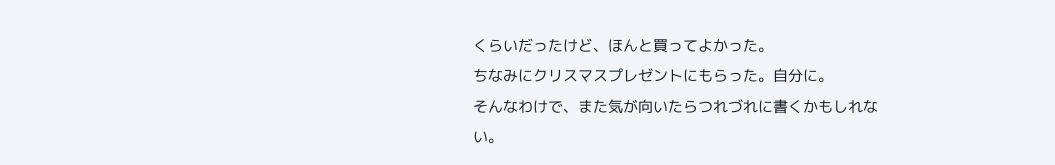くらいだったけど、ほんと買ってよかった。
ちなみにクリスマスプレゼントにもらった。自分に。
そんなわけで、また気が向いたらつれづれに書くかもしれない。